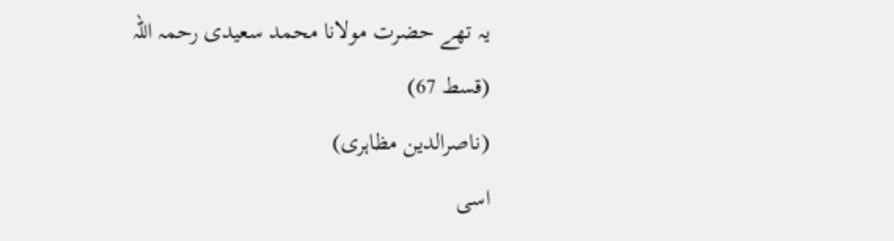یہ تھے حضرت مولانا محمد سعیدی رحمہ اللہ
(قسط 67)
(ناصرالدین مظاہری)
اسی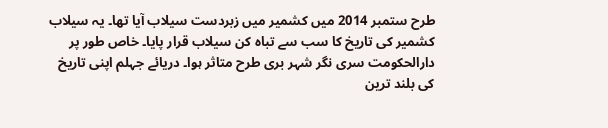طرح ستمبر 2014 میں کشمیر میں زبردست سیلاب آیا تھا۔ یہ سیلاب کشمیر کی تاریخ کا سب سے تباہ کن سیلاب قرار پایا۔ خاص طور پر دارالحکومت سری نگر شہر بری طرح متاثر ہوا۔ دریائے جہلم اپنی تاریخ کی بلند ترین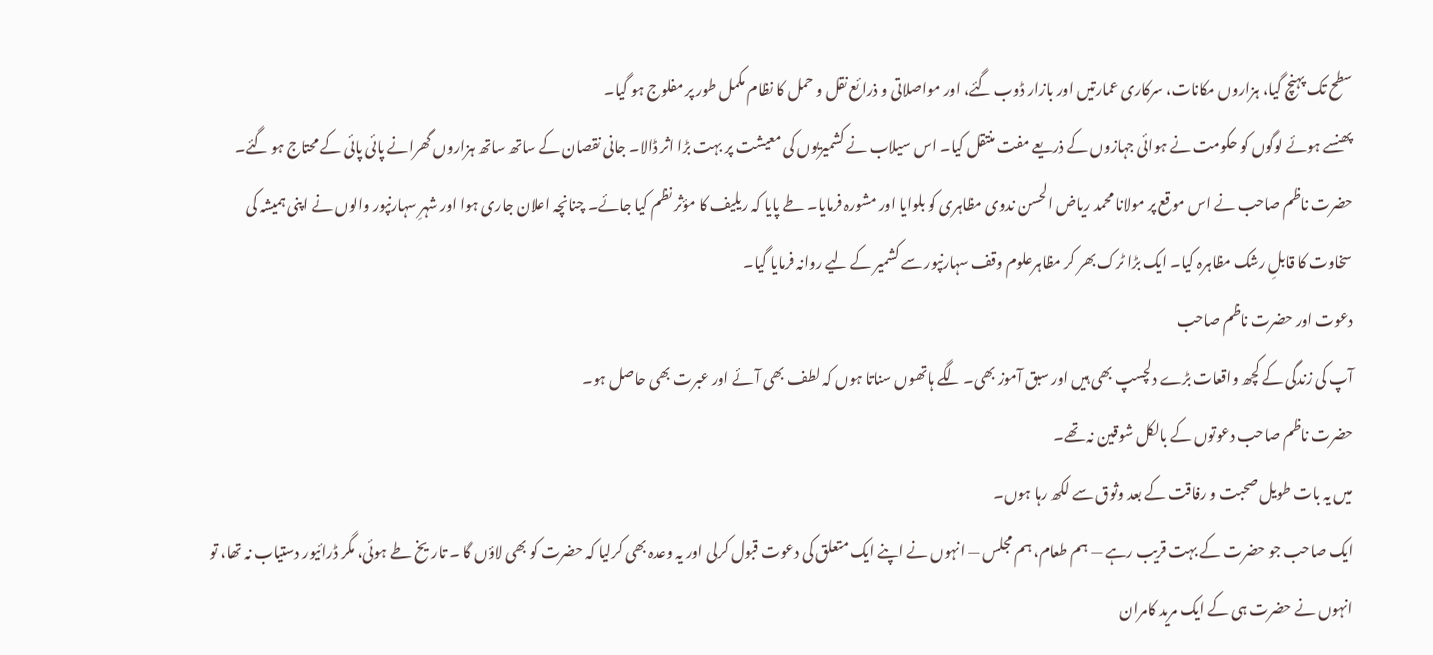سطح تک پہنچ گیا، ہزاروں مکانات، سرکاری عمارتیں اور بازار ڈوب گئے، اور مواصلاتی و ذرائع نقل و حمل کا نظام مکمل طور پر مفلوج ہو گیا۔
پھنسے ہوئے لوگوں کو حکومت نے ہوائی جہازوں کے ذریعے مفت منتقل کیا۔ اس سیلاب نے کشمیریوں کی معیشت پر بہت بڑا اثر ڈالا۔ جانی نقصان کے ساتھ ساتھ ہزاروں گھرانے پائی پائی کے محتاج ہو گئے۔
حضرت ناظم صاحب نے اس موقع پر مولانا محمد ریاض الحسن ندوی مظاہری کو بلوایا اور مشورہ فرمایا۔ طے پایا کہ ریلیف کا مؤثر نظم کیا جائے۔ چنانچہ اعلان جاری ہوا اور شہرِ سہارنپور والوں نے اپنی ہمیشہ کی سخاوت کا قابلِ رشک مظاہرہ کیا۔ ایک بڑا ٹرک بھر کر مظاہرعلوم وقف سہارنپور سے کشمیر کے لیے روانہ فرمایا گیا۔
دعوت اور حضرت ناظم صاحب
آپ کی زندگی کے کچھ واقعات بڑے دلچسپ بھی ہیں اور سبق آموز بھی۔ لگے ہاتھوں سناتا ہوں کہ لطف بھی آئے اور عبرت بھی حاصل ہو۔
حضرت ناظم صاحب دعوتوں کے بالکل شوقین نہ تھے۔
میں یہ بات طویل صحبت و رفاقت کے بعد وثوق سے لکھ رہا ہوں۔
ایک صاحب جو حضرت کے بہت قریب رہے — ہم طعام، ہم مجلس — انہوں نے اپنے ایک متعلق کی دعوت قبول کرلی اور یہ وعدہ بھی کرلیا کہ حضرت کو بھی لاؤں گا ۔ تاریخ طے ہوئی، مگر ڈرائیور دستیاب نہ تھا، تو انہوں نے حضرت ہی کے ایک مرید کامران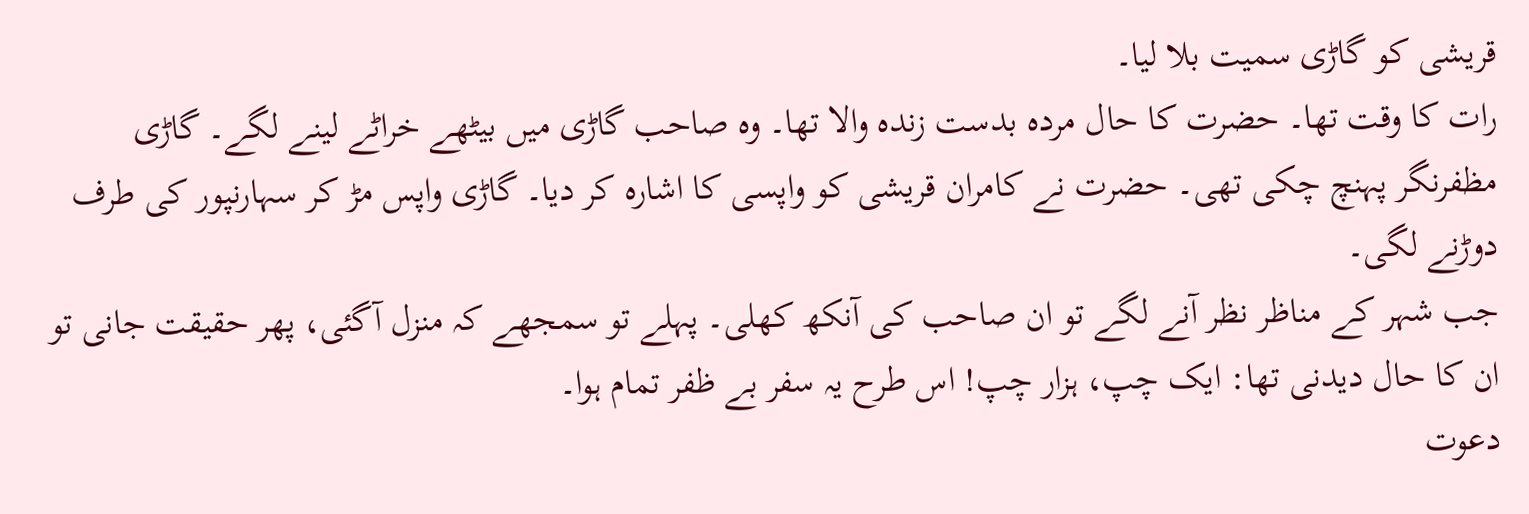قریشی کو گاڑی سمیت بلا لیا۔
رات کا وقت تھا۔ حضرت کا حال مردہ بدست زندہ والا تھا۔ وہ صاحب گاڑی میں بیٹھے خراٹے لینے لگے۔ گاڑی مظفرنگر پہنچ چکی تھی۔ حضرت نے کامران قریشی کو واپسی کا اشارہ کر دیا۔ گاڑی واپس مڑ کر سہارنپور کی طرف دوڑنے لگی۔
جب شہر کے مناظر نظر آنے لگے تو ان صاحب کی آنکھ کھلی۔ پہلے تو سمجھے کہ منزل آگئی، پھر حقیقت جانی تو ان کا حال دیدنی تھا: ایک چپ، ہزار چپ! اس طرح یہ سفر بے ظفر تمام ہوا۔
دعوت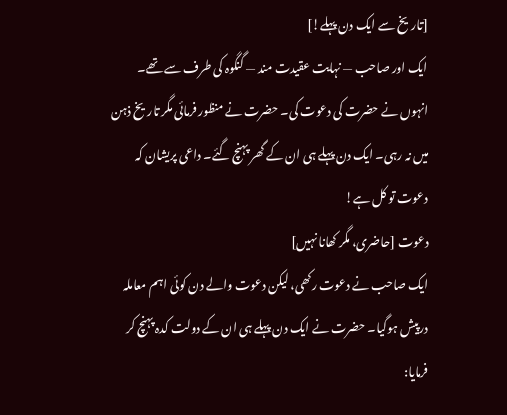[تاریخ سے ایک دن پہلے!]
ایک اور صاحب — نہایت عقیدت مند — گنگوہ کی طرف سے تھے۔ انہوں نے حضرت کی دعوت کی۔ حضرت نے منظور فرمائی مگر تاریخ ذہن میں نہ رہی۔ ایک دن پہلے ہی ان کے گھر پہنچ گئے۔ داعی پریشان کہ دعوت تو کل ہے!
دعوت [حاضری، مگر کھانا نہیں]
ایک صاحب نے دعوت رکھی، لیکن دعوت والے دن کوئی اہم معاملہ درپیش ہوگیا۔ حضرت نے ایک دن پہلے ہی ان کے دولت کدہ پہنچ کر فرمایا: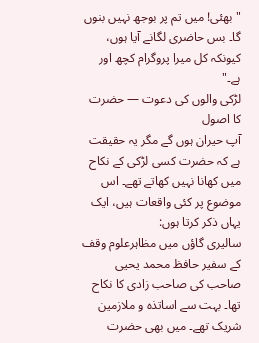"بھئی! میں تم پر بوجھ نہیں بنوں گا۔ بس حاضری لگانے آیا ہوں، کیونکہ کل میرا پروگرام کچھ اور ہے۔"
لڑکی والوں کی دعوت — حضرت کا اصول
آپ حیران ہوں گے مگر یہ حقیقت ہے کہ حضرت کسی لڑکی کے نکاح میں کھانا نہیں کھاتے تھے۔ اس موضوع پر کئی واقعات ہیں، ایک یہاں ذکر کرتا ہوں:
سالیری گاؤں میں مظاہرعلوم وقف کے سفیر حافظ محمد یحیی صاحب کی صاحب زادی کا نکاح تھا۔ بہت سے اساتذہ و ملازمین شریک تھے۔ میں بھی حضرت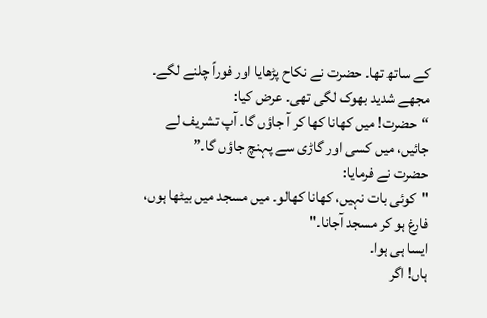کے ساتھ تھا۔ حضرت نے نکاح پڑھایا اور فوراً چلنے لگے۔
مجھے شدید بھوک لگی تھی۔ عرض کیا:
“حضرت! میں کھانا کھا کر آ جاؤں گا۔ آپ تشریف لے جائیں، میں کسی اور گاڑی سے پہنچ جاؤں گا۔”
حضرت نے فرمایا:
"کوئی بات نہیں، کھانا کھالو۔ میں مسجد میں بیٹھا ہوں، فارغ ہو کر مسجد آجانا۔"
ایسا ہی ہوا۔
ہاں! اگر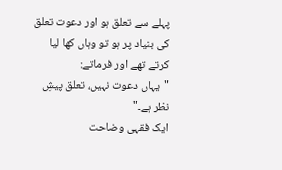پہلے سے تعلق ہو اور دعوت تعلق کی بنیاد پر ہو تو وہاں کھا لیا کرتے تھے اور فرماتے:
"یہاں دعوت نہیں، تعلق پیشِ نظر ہے۔"
ایک فقہی وضاحت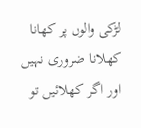لڑکی والوں پر کھانا کھلانا ضروری نہیں اور اگر کھلائیں تو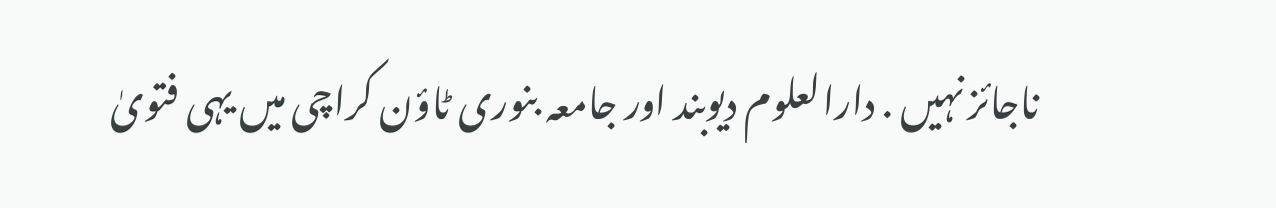ناجائز نہیں . دارالعلوم دیوبند اور جامعہ بنوری ٹاؤن کراچی میں یہی فتویٰ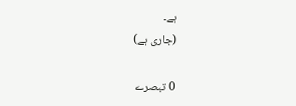ہے۔
(جاری ہے)

0 تبصرے